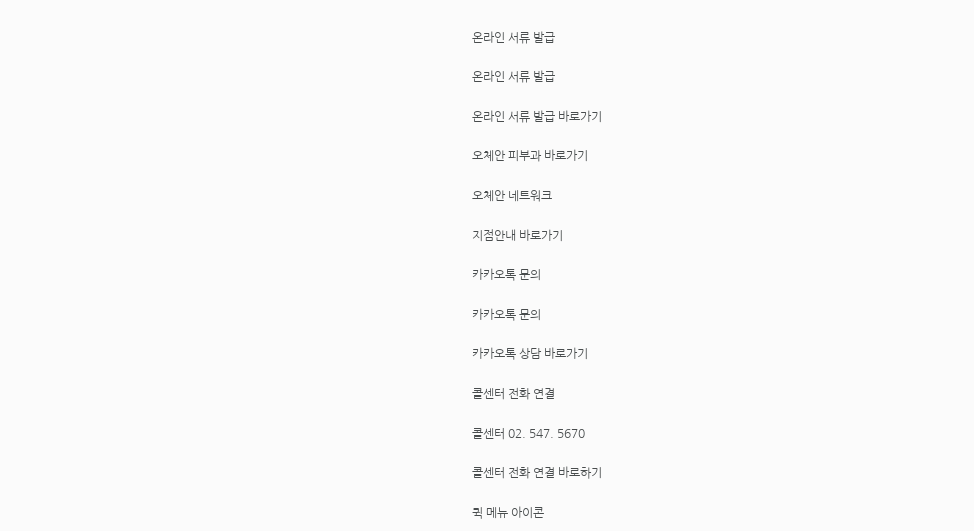온라인 서류 발급

온라인 서류 발급

온라인 서류 발급 바로가기

오체안 피부과 바로가기

오체안 네트워크

지점안내 바로가기

카카오톡 문의

카카오톡 문의

카카오톡 상담 바로가기

콜센터 전화 연결

콜센터 02. 547. 5670

콜센터 전화 연결 바로하기

퀵 메뉴 아이콘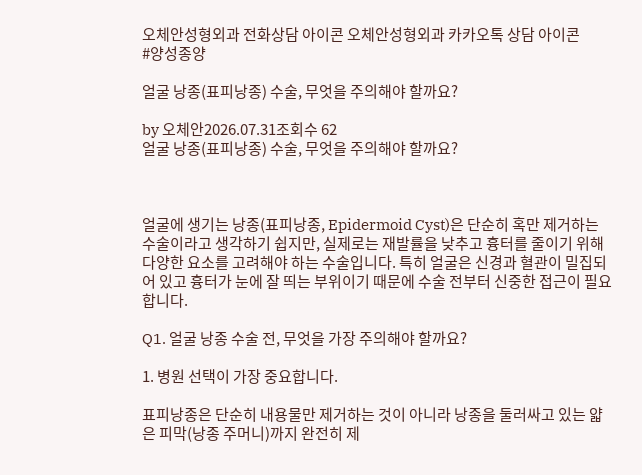오체안성형외과 전화상담 아이콘 오체안성형외과 카카오톡 상담 아이콘
#양성종양

얼굴 낭종(표피낭종) 수술, 무엇을 주의해야 할까요?

by 오체안2026.07.31조회수 62
얼굴 낭종(표피낭종) 수술, 무엇을 주의해야 할까요?



얼굴에 생기는 낭종(표피낭종, Epidermoid Cyst)은 단순히 혹만 제거하는 수술이라고 생각하기 쉽지만, 실제로는 재발률을 낮추고 흉터를 줄이기 위해 다양한 요소를 고려해야 하는 수술입니다. 특히 얼굴은 신경과 혈관이 밀집되어 있고 흉터가 눈에 잘 띄는 부위이기 때문에 수술 전부터 신중한 접근이 필요합니다.

Q1. 얼굴 낭종 수술 전, 무엇을 가장 주의해야 할까요?

1. 병원 선택이 가장 중요합니다.

표피낭종은 단순히 내용물만 제거하는 것이 아니라 낭종을 둘러싸고 있는 얇은 피막(낭종 주머니)까지 완전히 제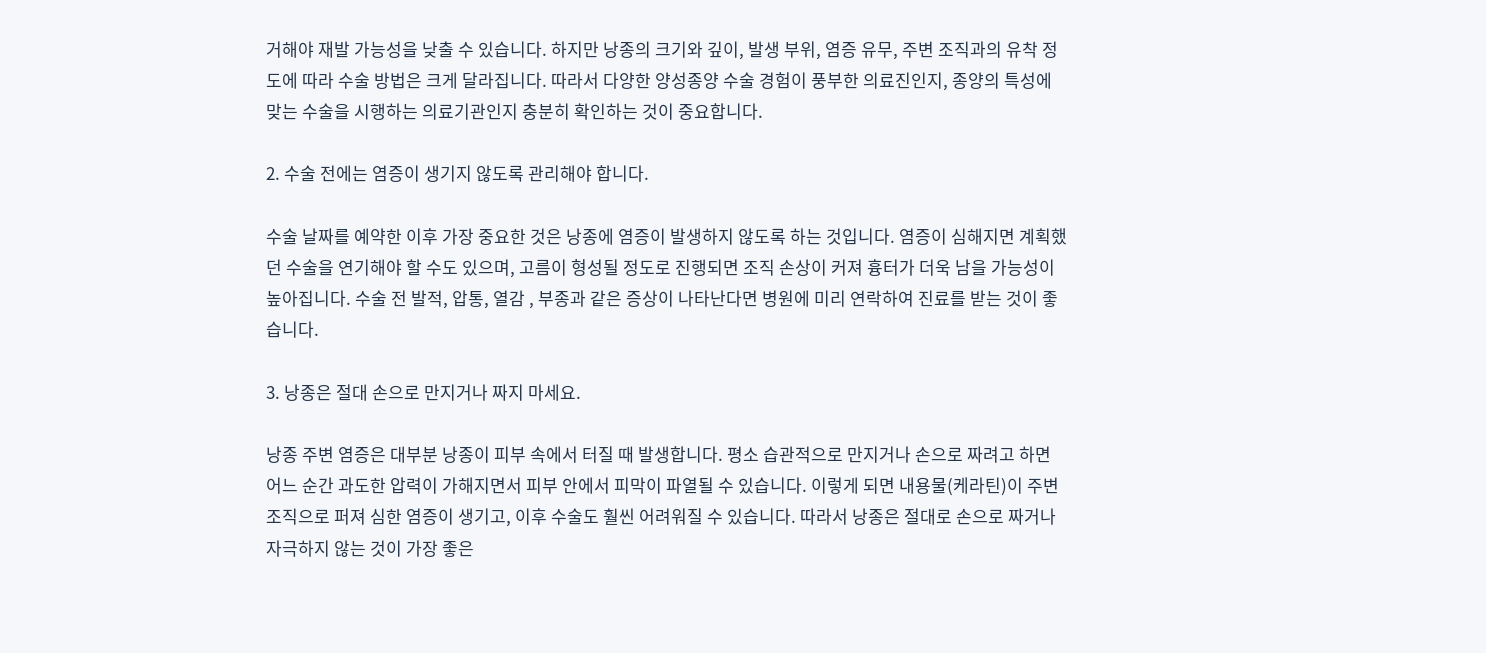거해야 재발 가능성을 낮출 수 있습니다. 하지만 낭종의 크기와 깊이, 발생 부위, 염증 유무, 주변 조직과의 유착 정도에 따라 수술 방법은 크게 달라집니다. 따라서 다양한 양성종양 수술 경험이 풍부한 의료진인지, 종양의 특성에 맞는 수술을 시행하는 의료기관인지 충분히 확인하는 것이 중요합니다.

2. 수술 전에는 염증이 생기지 않도록 관리해야 합니다.

수술 날짜를 예약한 이후 가장 중요한 것은 낭종에 염증이 발생하지 않도록 하는 것입니다. 염증이 심해지면 계획했던 수술을 연기해야 할 수도 있으며, 고름이 형성될 정도로 진행되면 조직 손상이 커져 흉터가 더욱 남을 가능성이 높아집니다. 수술 전 발적, 압통, 열감 , 부종과 같은 증상이 나타난다면 병원에 미리 연락하여 진료를 받는 것이 좋습니다.

3. 낭종은 절대 손으로 만지거나 짜지 마세요.

낭종 주변 염증은 대부분 낭종이 피부 속에서 터질 때 발생합니다. 평소 습관적으로 만지거나 손으로 짜려고 하면 어느 순간 과도한 압력이 가해지면서 피부 안에서 피막이 파열될 수 있습니다. 이렇게 되면 내용물(케라틴)이 주변 조직으로 퍼져 심한 염증이 생기고, 이후 수술도 훨씬 어려워질 수 있습니다. 따라서 낭종은 절대로 손으로 짜거나 자극하지 않는 것이 가장 좋은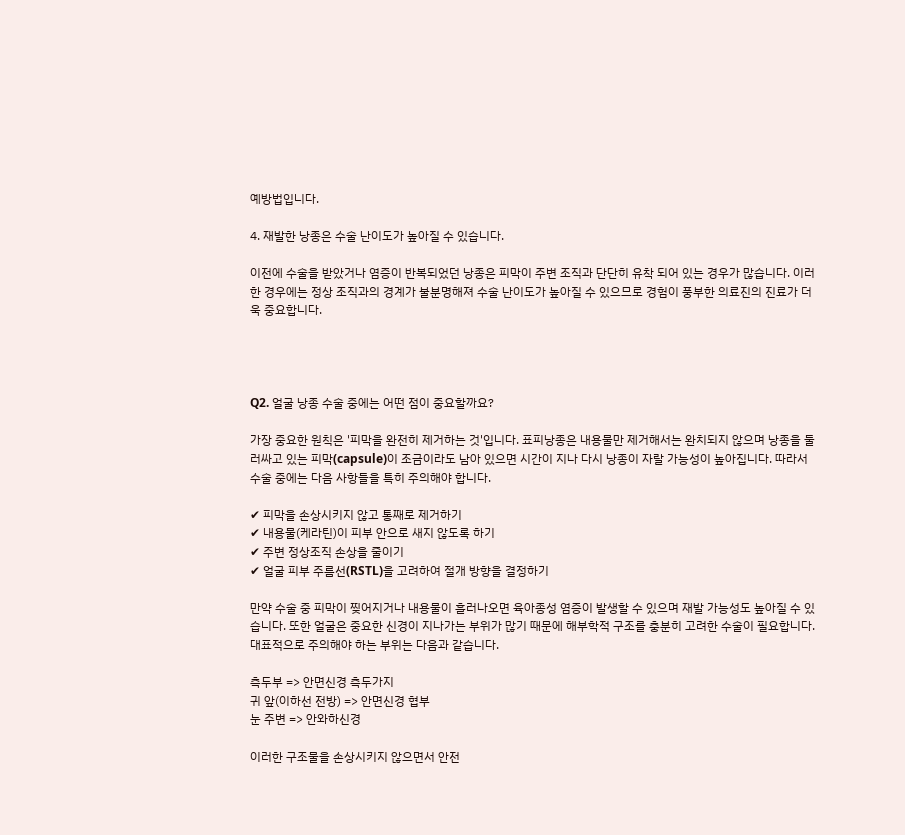예방법입니다.

4. 재발한 낭종은 수술 난이도가 높아질 수 있습니다.

이전에 수술을 받았거나 염증이 반복되었던 낭종은 피막이 주변 조직과 단단히 유착 되어 있는 경우가 많습니다. 이러한 경우에는 정상 조직과의 경계가 불분명해져 수술 난이도가 높아질 수 있으므로 경험이 풍부한 의료진의 진료가 더욱 중요합니다.




Q2. 얼굴 낭종 수술 중에는 어떤 점이 중요할까요?

가장 중요한 원칙은 '피막을 완전히 제거하는 것'입니다. 표피낭종은 내용물만 제거해서는 완치되지 않으며 낭종을 둘러싸고 있는 피막(capsule)이 조금이라도 남아 있으면 시간이 지나 다시 낭종이 자랄 가능성이 높아집니다. 따라서 수술 중에는 다음 사항들을 특히 주의해야 합니다.

✔ 피막을 손상시키지 않고 통째로 제거하기
✔ 내용물(케라틴)이 피부 안으로 새지 않도록 하기
✔ 주변 정상조직 손상을 줄이기
✔ 얼굴 피부 주름선(RSTL)을 고려하여 절개 방향을 결정하기

만약 수술 중 피막이 찢어지거나 내용물이 흘러나오면 육아종성 염증이 발생할 수 있으며 재발 가능성도 높아질 수 있습니다. 또한 얼굴은 중요한 신경이 지나가는 부위가 많기 때문에 해부학적 구조를 충분히 고려한 수술이 필요합니다. 대표적으로 주의해야 하는 부위는 다음과 같습니다.

측두부 => 안면신경 측두가지
귀 앞(이하선 전방) => 안면신경 협부
눈 주변 => 안와하신경

이러한 구조물을 손상시키지 않으면서 안전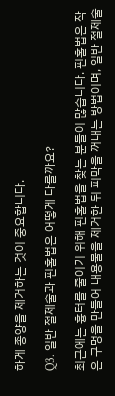하게 종양을 제거하는 것이 중요합니다.

Q3. 일반 절제술과 핀홀법은 어떻게 다를까요?

최근에는 흉터를 줄이기 위해 핀홀법을 찾는 분들이 많습니다. 핀홀법은 작은 구멍을 만들어 내용물을 제거한 뒤 피막을 꺼내는 방법이며, 일반 절제술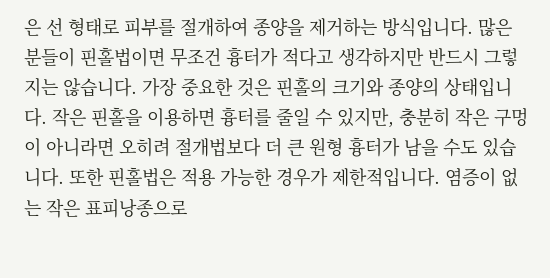은 선 형태로 피부를 절개하여 종양을 제거하는 방식입니다. 많은 분들이 핀홀법이면 무조건 흉터가 적다고 생각하지만 반드시 그렇지는 않습니다. 가장 중요한 것은 핀홀의 크기와 종양의 상태입니다. 작은 핀홀을 이용하면 흉터를 줄일 수 있지만, 충분히 작은 구멍이 아니라면 오히려 절개법보다 더 큰 원형 흉터가 남을 수도 있습니다. 또한 핀홀법은 적용 가능한 경우가 제한적입니다. 염증이 없는 작은 표피낭종으로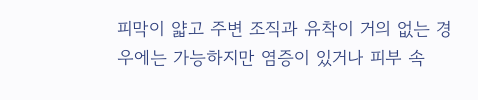피막이 얇고 주변 조직과 유착이 거의 없는 경우에는 가능하지만 염증이 있거나 피부 속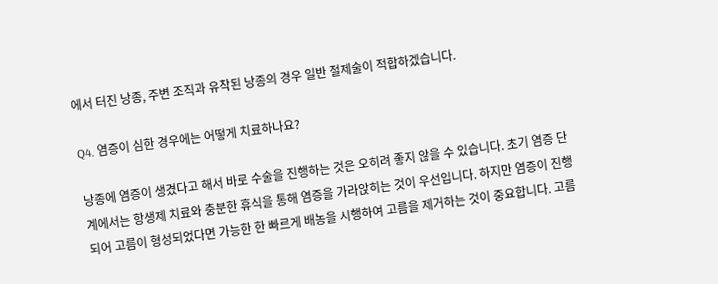에서 터진 낭종, 주변 조직과 유착된 낭종의 경우 일반 절제술이 적합하겠습니다.

Q4. 염증이 심한 경우에는 어떻게 치료하나요?

낭종에 염증이 생겼다고 해서 바로 수술을 진행하는 것은 오히려 좋지 않을 수 있습니다. 초기 염증 단계에서는 항생제 치료와 충분한 휴식을 통해 염증을 가라앉히는 것이 우선입니다. 하지만 염증이 진행되어 고름이 형성되었다면 가능한 한 빠르게 배농을 시행하여 고름을 제거하는 것이 중요합니다. 고름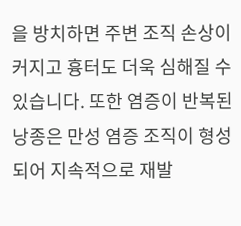을 방치하면 주변 조직 손상이 커지고 흉터도 더욱 심해질 수 있습니다. 또한 염증이 반복된 낭종은 만성 염증 조직이 형성되어 지속적으로 재발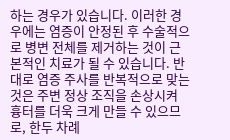하는 경우가 있습니다. 이러한 경우에는 염증이 안정된 후 수술적으로 병변 전체를 제거하는 것이 근본적인 치료가 될 수 있습니다. 반대로 염증 주사를 반복적으로 맞는 것은 주변 정상 조직을 손상시켜 흉터를 더욱 크게 만들 수 있으므로, 한두 차례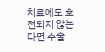치료에도 호전되지 않는다면 수술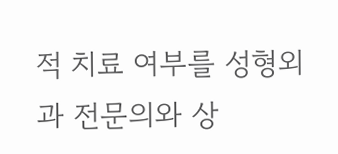적 치료 여부를 성형외과 전문의와 상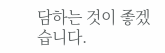담하는 것이 좋겠습니다.